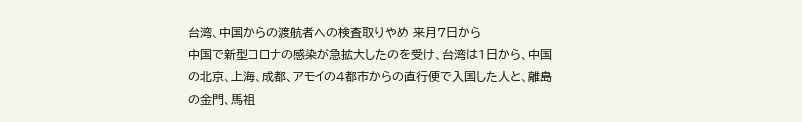台湾、中国からの渡航者への検査取りやめ 来月7日から
中国で新型コロナの感染が急拡大したのを受け、台湾は1日から、中国の北京、上海、成都、アモイの4都市からの直行便で入国した人と、離島の金門、馬祖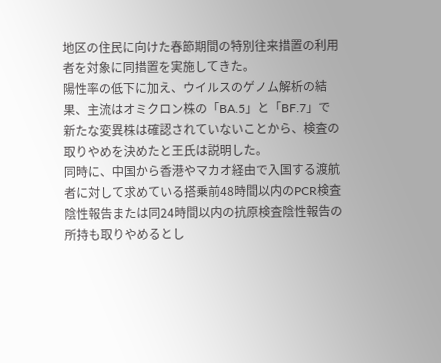地区の住民に向けた春節期間の特別往来措置の利用者を対象に同措置を実施してきた。
陽性率の低下に加え、ウイルスのゲノム解析の結果、主流はオミクロン株の「BA.5」と「BF.7」で新たな変異株は確認されていないことから、検査の取りやめを決めたと王氏は説明した。
同時に、中国から香港やマカオ経由で入国する渡航者に対して求めている搭乗前48時間以内のPCR検査陰性報告または同24時間以内の抗原検査陰性報告の所持も取りやめるとし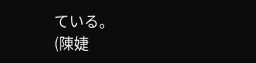ている。
(陳婕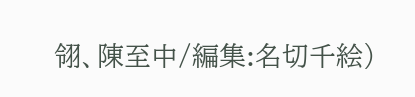翎、陳至中/編集:名切千絵)